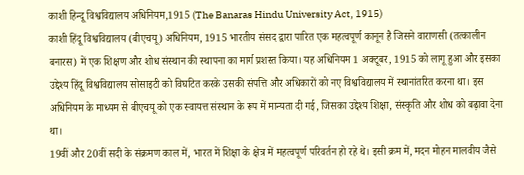काशी हिन्दू विश्वविद्यालय अधिनियम,1915 (The Banaras Hindu University Act, 1915)
काशी हिंदू विश्वविद्यालय (बीएचयू) अधिनियम, 1915 भारतीय संसद द्वारा पारित एक महत्वपूर्ण कानून है जिसने वाराणसी (तत्कालीन बनारस) में एक शिक्षण और शोध संस्थान की स्थापना का मार्ग प्रशस्त किया। यह अधिनियम 1 अक्टूबर, 1915 को लागू हुआ और इसका उद्देश्य हिंदू विश्वविद्यालय सोसाइटी को विघटित करके उसकी संपत्ति और अधिकारों को नए विश्वविद्यालय में स्थानांतरित करना था। इस अधिनियम के माध्यम से बीएचयू को एक स्वायत्त संस्थान के रूप में मान्यता दी गई, जिसका उद्देश्य शिक्षा, संस्कृति और शोध को बढ़ावा देना था।
19वीं और 20वीं सदी के संक्रमण काल में, भारत में शिक्षा के क्षेत्र में महत्वपूर्ण परिवर्तन हो रहे थे। इसी क्रम में, मदन मोहन मालवीय जैसे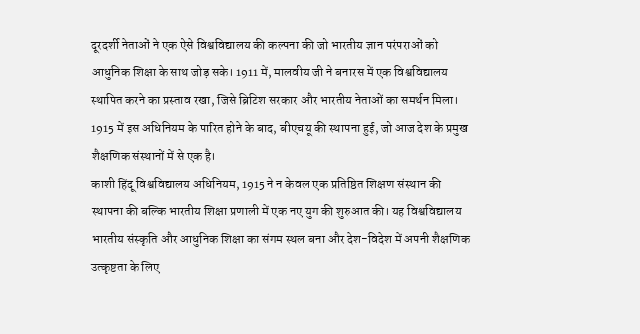दूरदर्शी नेताओं ने एक ऐसे विश्वविद्यालय की कल्पना की जो भारतीय ज्ञान परंपराओं को आधुनिक शिक्षा के साथ जोड़ सके। 1911 में, मालवीय जी ने बनारस में एक विश्वविद्यालय स्थापित करने का प्रस्ताव रखा, जिसे ब्रिटिश सरकार और भारतीय नेताओं का समर्थन मिला। 1915 में इस अधिनियम के पारित होने के बाद, बीएचयू की स्थापना हुई, जो आज देश के प्रमुख शैक्षणिक संस्थानों में से एक है।
काशी हिंदू विश्वविद्यालय अधिनियम, 1915 ने न केवल एक प्रतिष्ठित शिक्षण संस्थान की स्थापना की बल्कि भारतीय शिक्षा प्रणाली में एक नए युग की शुरुआत की। यह विश्वविद्यालय भारतीय संस्कृति और आधुनिक शिक्षा का संगम स्थल बना और देश-विदेश में अपनी शैक्षणिक उत्कृष्टता के लिए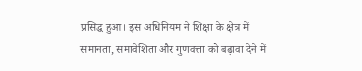प्रसिद्ध हुआ। इस अधिनियम ने शिक्षा के क्षेत्र में समानता, समावेशिता और गुणवत्ता को बढ़ावा देने में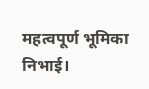महत्वपूर्ण भूमिका निभाई।